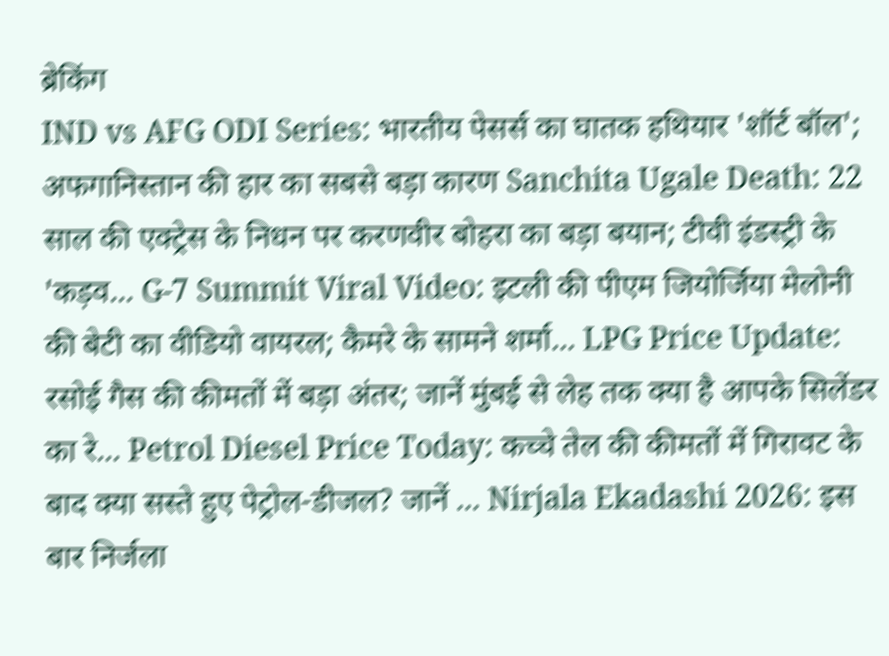ब्रेकिंग
IND vs AFG ODI Series: भारतीय पेसर्स का घातक हथियार 'शॉर्ट बॉल'; अफगानिस्तान की हार का सबसे बड़ा कारण Sanchita Ugale Death: 22 साल की एक्ट्रेस के निधन पर करणवीर बोहरा का बड़ा बयान; टीवी इंडस्ट्री के 'कड़व... G-7 Summit Viral Video: इटली की पीएम जियोर्जिया मेलोनी की बेटी का वीडियो वायरल; कैमरे के सामने शर्मा... LPG Price Update: रसोई गैस की कीमतों में बड़ा अंतर; जानें मुंबई से लेह तक क्या है आपके सिलेंडर का रे... Petrol Diesel Price Today: कच्चे तेल की कीमतों में गिरावट के बाद क्या सस्ते हुए पेट्रोल-डीजल? जानें ... Nirjala Ekadashi 2026: इस बार निर्जला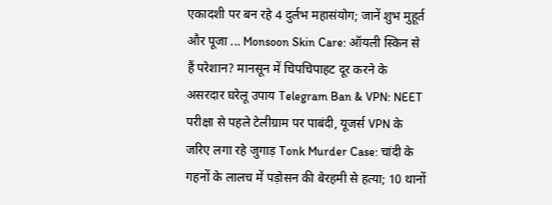एकादशी पर बन रहे 4 दुर्लभ महासंयोग; जानें शुभ मुहूर्त और पूजा ... Monsoon Skin Care: ऑयली स्किन से हैं परेशान? मानसून में चिपचिपाहट दूर करने के असरदार घरेलू उपाय Telegram Ban & VPN: NEET परीक्षा से पहले टेलीग्राम पर पाबंदी, यूजर्स VPN के जरिए लगा रहे जुगाड़ Tonk Murder Case: चांदी के गहनों के लालच में पड़ोसन की बेरहमी से हत्या; 10 थानों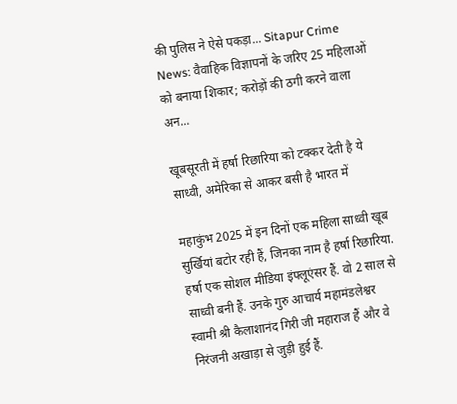की पुलिस ने ऐसे पकड़ा... Sitapur Crime News: वैवाहिक विज्ञापनों के जरिए 25 महिलाओं को बनाया शिकार; करोड़ों की ठगी करने वाला अन...

खूबसूरती में हर्षा रिछारिया को टक्कर देती है ये साध्वी, अमेरिका से आकर बसी है भारत में

महाकुंभ 2025 में इन दिनों एक महिला साध्वी खूब सुर्खियां बटोर रही हैं, जिनका नाम है हर्षा रिछारिया. हर्षा एक सोशल मीडिया इंफ्लूएंसर हैं. वो 2 साल से साध्वी बनी हैं. उनके गुरु आचार्य महामंडलेश्वर स्वामी श्री कैलाशानंद गिरी जी महाराज हैं और वे निरंजनी अखाड़ा से जुड़ी हुई हैं.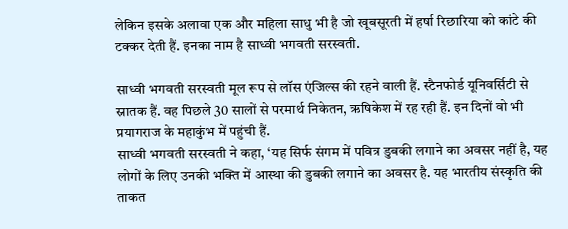लेकिन इसके अलावा एक और महिला साधु भी है जो खूबसूरती में हर्षा रिछारिया को कांटे की टक्कर देती हैं. इनका नाम है साध्वी भगवती सरस्वती.

साध्वी भगवती सरस्वती मूल रूप से लॉस एंजिल्स की रहने वाली हैं. स्टैनफोर्ड यूनिवर्सिटी से स्नातक हैं. वह पिछले 30 सालों से परमार्थ निकेतन, ऋषिकेश में रह रही हैं. इन दिनों वो भी प्रयागराज के महाकुंभ में पहुंची हैं.
साध्वी भगवती सरस्वती ने कहा, ‘यह सिर्फ संगम में पवित्र डुबकी लगाने का अवसर नहीं है, यह लोगों के लिए उनकी भक्ति में आस्था की डुबकी लगाने का अवसर है. यह भारतीय संस्कृति की ताकत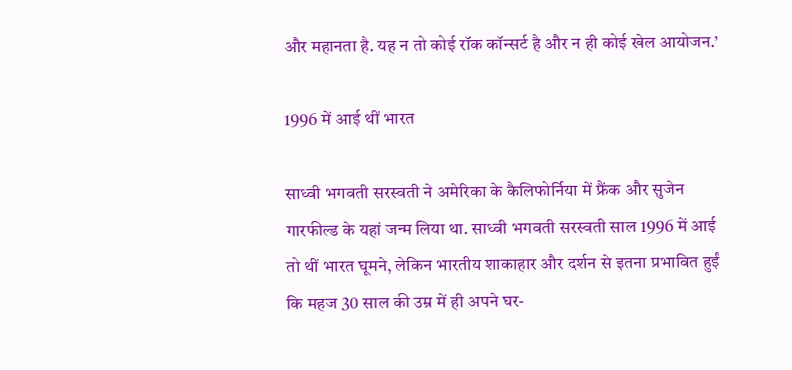और महानता है. यह न तो कोई रॉक कॉन्सर्ट है और न ही कोई खेल आयोजन.’

1996 में आई थीं भारत

साध्वी भगवती सरस्वती ने अमेरिका के कैलिफोर्निया में फ्रैंक और सुजेन गारफील्ड के यहां जन्म लिया था. साध्वी भगवती सरस्वती साल 1996 में आई तो थीं भारत घूमने, लेकिन भारतीय शाकाहार और दर्शन से इतना प्रभावित हुईं कि महज 30 साल की उम्र में ही अपने घर-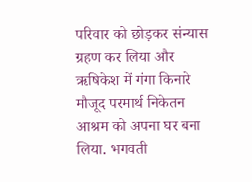परिवार को छोड़कर संन्यास ग्रहण कर लिया और ऋषिकेश में गंगा किनारे मौजूद परमार्थ निकेतन आश्रम को अपना घर बना लिया. भगवती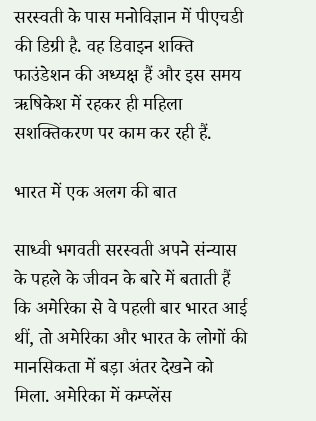सरस्वती के पास मनोविज्ञान में पीएचडी की डिग्री है. वह डिवाइन शक्ति फाउंडेशन की अध्यक्ष हैं और इस समय ऋषिकेश में रहकर ही महिला सशक्तिकरण पर काम कर रही हैं.

भारत में एक अलग की बात

साध्वी भगवती सरस्वती अपने संन्यास के पहले के जीवन के बारे में बताती हैं कि अमेरिका से वे पहली बार भारत आई थीं, तो अमेरिका और भारत के लोगों की मानसिकता में बड़ा अंतर देखने को मिला. अमेरिका में कम्प्लेंस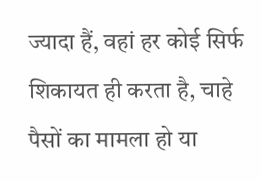ज्यादा हैं, वहां हर कोई सिर्फ शिकायत ही करता है, चाहे पैसों का मामला हो या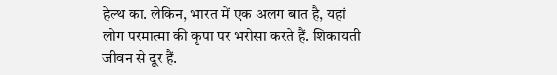हेल्थ का. लेकिन, भारत में एक अलग बात है, यहां लोग परमात्मा की कृपा पर भरोसा करते हैं. शिकायती जीवन से दूर हैं.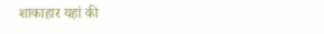शाकाहार यहां की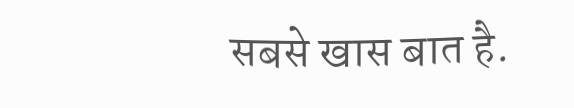सबसे खास बात है.